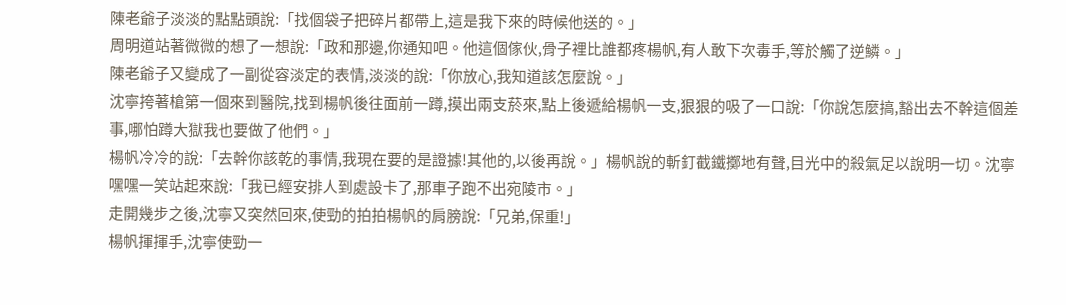陳老爺子淡淡的點點頭說:「找個袋子把碎片都帶上,這是我下來的時候他送的。」
周明道站著微微的想了一想說:「政和那邊,你通知吧。他這個傢伙,骨子裡比誰都疼楊帆,有人敢下次毒手,等於觸了逆鱗。」
陳老爺子又變成了一副從容淡定的表情,淡淡的說:「你放心,我知道該怎麼說。」
沈寧挎著槍第一個來到醫院,找到楊帆後往面前一蹲,摸出兩支菸來,點上後遞給楊帆一支,狠狠的吸了一口說:「你說怎麼搞,豁出去不幹這個差事,哪怕蹲大獄我也要做了他們。」
楊帆冷冷的說:「去幹你該乾的事情,我現在要的是證據!其他的,以後再說。」楊帆說的斬釘截鐵擲地有聲,目光中的殺氣足以說明一切。沈寧嘿嘿一笑站起來說:「我已經安排人到處設卡了,那車子跑不出宛陵市。」
走開幾步之後,沈寧又突然回來,使勁的拍拍楊帆的肩膀說:「兄弟,保重!」
楊帆揮揮手,沈寧使勁一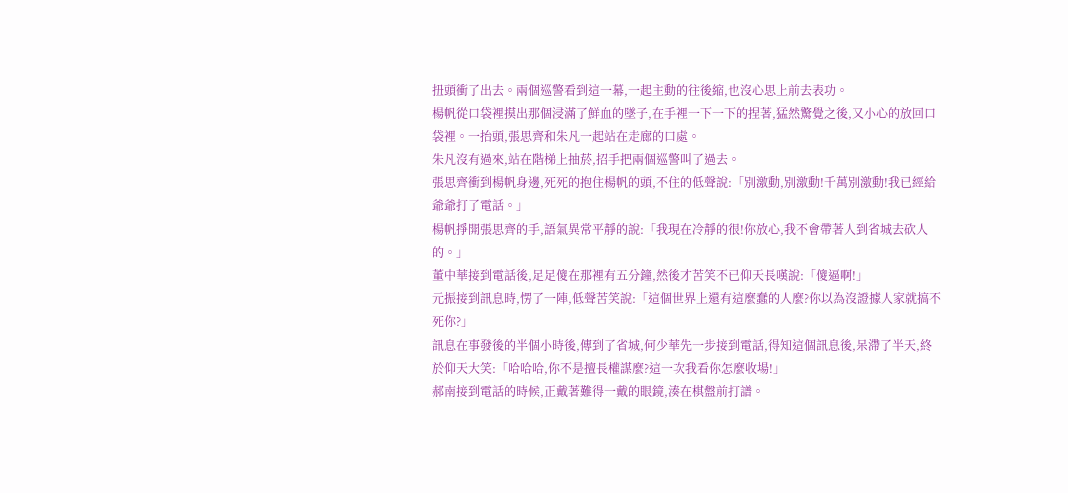扭頭衝了出去。兩個巡警看到這一幕,一起主動的往後縮,也沒心思上前去表功。
楊帆從口袋裡摸出那個浸滿了鮮血的墜子,在手裡一下一下的捏著,猛然驚覺之後,又小心的放回口袋裡。一抬頭,張思齊和朱凡一起站在走廊的口處。
朱凡沒有過來,站在階梯上抽菸,招手把兩個巡警叫了過去。
張思齊衝到楊帆身邊,死死的抱住楊帆的頭,不住的低聲說:「別激動,別激動!千萬別激動!我已經給爺爺打了電話。」
楊帆掙開張思齊的手,語氣異常平靜的說:「我現在冷靜的很!你放心,我不會帶著人到省城去砍人的。」
董中華接到電話後,足足傻在那裡有五分鐘,然後才苦笑不已仰天長嘆說:「傻逼啊!」
元振接到訊息時,愣了一陣,低聲苦笑說:「這個世界上還有這麼蠢的人麼?你以為沒證據人家就搞不死你?」
訊息在事發後的半個小時後,傳到了省城,何少華先一步接到電話,得知這個訊息後,呆滯了半天,終於仰天大笑:「哈哈哈,你不是擅長權謀麼?這一次我看你怎麼收場!」
郝南接到電話的時候,正戴著難得一戴的眼鏡,湊在棋盤前打譜。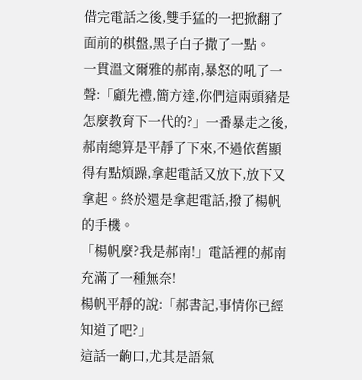借完電話之後,雙手猛的一把掀翻了面前的棋盤,黑子白子撒了一點。
一貫溫文爾雅的郝南,暴怒的吼了一聲:「顧先禮,簡方達,你們這兩頭豬是怎麼教育下一代的?」一番暴走之後,郝南總算是平靜了下來,不過依舊顯得有點煩躁,拿起電話又放下,放下又拿起。終於還是拿起電話,撥了楊帆的手機。
「楊帆麼?我是郝南!」電話裡的郝南充滿了一種無奈!
楊帆平靜的說:「郝書記,事情你已經知道了吧?」
這話一齣口,尤其是語氣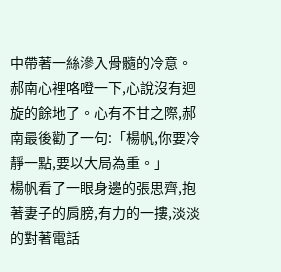中帶著一絲滲入骨髓的冷意。郝南心裡咯噔一下,心說沒有迴旋的餘地了。心有不甘之際,郝南最後勸了一句:「楊帆,你要冷靜一點,要以大局為重。」
楊帆看了一眼身邊的張思齊,抱著妻子的肩膀,有力的一摟,淡淡的對著電話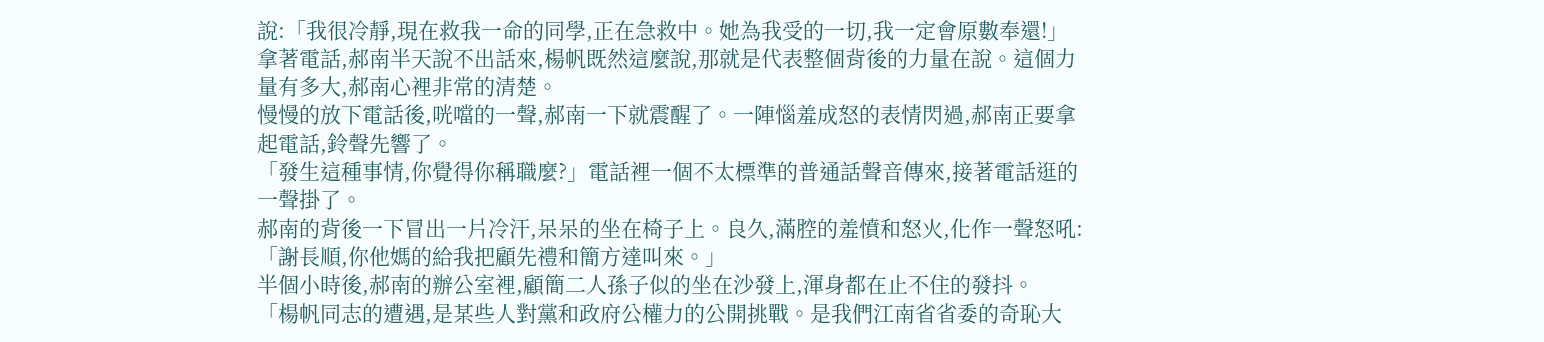說:「我很冷靜,現在救我一命的同學,正在急救中。她為我受的一切,我一定會原數奉還!」
拿著電話,郝南半天說不出話來,楊帆既然這麼說,那就是代表整個背後的力量在說。這個力量有多大,郝南心裡非常的清楚。
慢慢的放下電話後,咣噹的一聲,郝南一下就震醒了。一陣惱羞成怒的表情閃過,郝南正要拿起電話,鈴聲先響了。
「發生這種事情,你覺得你稱職麼?」電話裡一個不太標準的普通話聲音傳來,接著電話逛的一聲掛了。
郝南的背後一下冒出一片冷汗,呆呆的坐在椅子上。良久,滿腔的羞憤和怒火,化作一聲怒吼:「謝長順,你他媽的給我把顧先禮和簡方達叫來。」
半個小時後,郝南的辦公室裡,顧簡二人孫子似的坐在沙發上,渾身都在止不住的發抖。
「楊帆同志的遭遇,是某些人對黨和政府公權力的公開挑戰。是我們江南省省委的奇恥大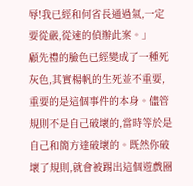辱!我已經和何省長通過氣,一定要從嚴,從速的偵辦此案。」
顧先禮的臉色已經變成了一種死灰色,其實楊帆的生死並不重要,重要的是這個事件的本身。儘管規則不是自己破壞的,當時等於是自己和簡方達破壞的。既然你破壞了規則,就會被踢出這個遊戲圈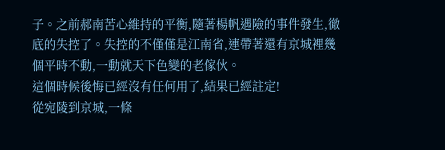子。之前郝南苦心維持的平衡,隨著楊帆遇險的事件發生,徹底的失控了。失控的不僅僅是江南省,連帶著還有京城裡幾個平時不動,一動就天下色變的老傢伙。
這個時候後悔已經沒有任何用了,結果已經註定!
從宛陵到京城,一條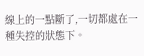線上的一點斷了,一切都處在一種失控的狀態下。